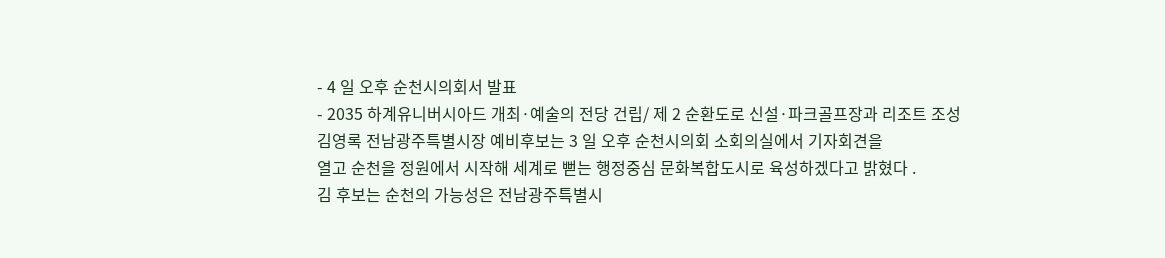- 4 일 오후 순천시의회서 발표
- 2035 하계유니버시아드 개최·예술의 전당 건립/ 제 2 순환도로 신설·파크골프장과 리조트 조성
김영록 전남광주특별시장 예비후보는 3 일 오후 순천시의회 소회의실에서 기자회견을
열고 순천을 정원에서 시작해 세계로 뻗는 행정중심 문화복합도시로 육성하겠다고 밝혔다 .
김 후보는 순천의 가능성은 전남광주특별시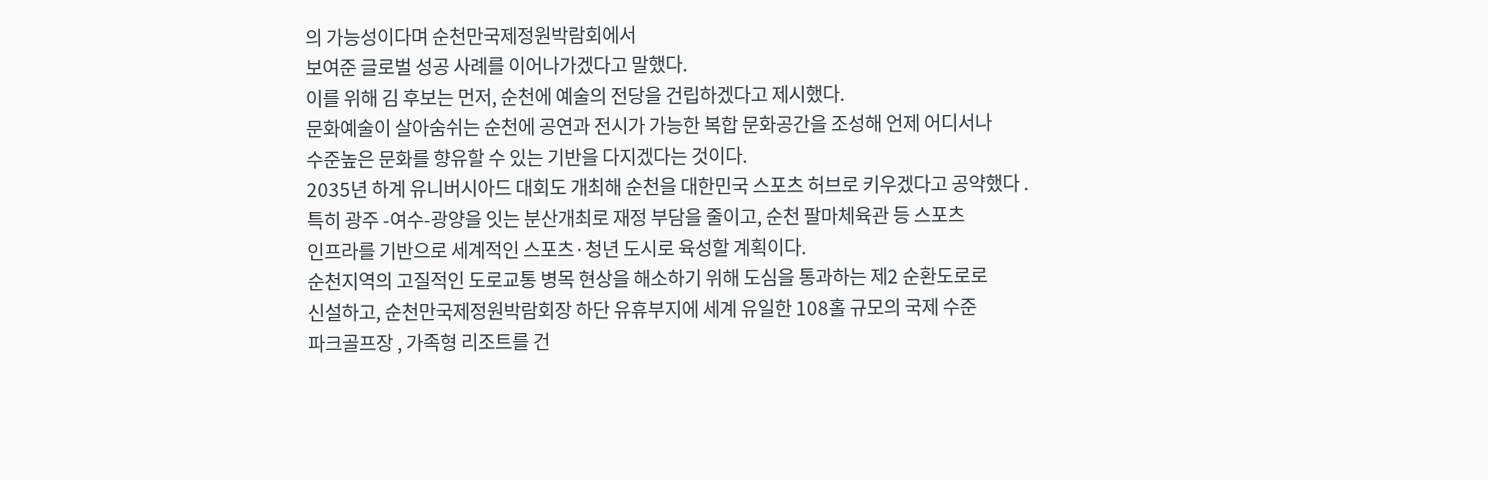의 가능성이다며 순천만국제정원박람회에서
보여준 글로벌 성공 사례를 이어나가겠다고 말했다.
이를 위해 김 후보는 먼저, 순천에 예술의 전당을 건립하겠다고 제시했다.
문화예술이 살아숨쉬는 순천에 공연과 전시가 가능한 복합 문화공간을 조성해 언제 어디서나
수준높은 문화를 향유할 수 있는 기반을 다지겠다는 것이다.
2035년 하계 유니버시아드 대회도 개최해 순천을 대한민국 스포츠 허브로 키우겠다고 공약했다 .
특히 광주 -여수-광양을 잇는 분산개최로 재정 부담을 줄이고, 순천 팔마체육관 등 스포츠
인프라를 기반으로 세계적인 스포츠·청년 도시로 육성할 계획이다.
순천지역의 고질적인 도로교통 병목 현상을 해소하기 위해 도심을 통과하는 제2 순환도로로
신설하고, 순천만국제정원박람회장 하단 유휴부지에 세계 유일한 108홀 규모의 국제 수준
파크골프장 , 가족형 리조트를 건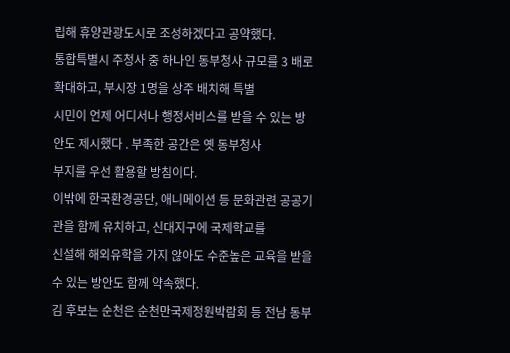립해 휴양관광도시로 조성하겠다고 공약했다.
통합특별시 주청사 중 하나인 동부청사 규모를 3 배로 확대하고, 부시장 1명을 상주 배치해 특별
시민이 언제 어디서나 행정서비스를 받을 수 있는 방안도 제시했다 . 부족한 공간은 옛 동부청사
부지를 우선 활용할 방침이다.
이밖에 한국환경공단, 애니메이션 등 문화관련 공공기관을 함께 유치하고, 신대지구에 국제학교를
신설해 해외유학을 가지 않아도 수준높은 교육을 받을 수 있는 방안도 함께 약속했다.
김 후보는 순천은 순천만국제정원박람회 등 전남 동부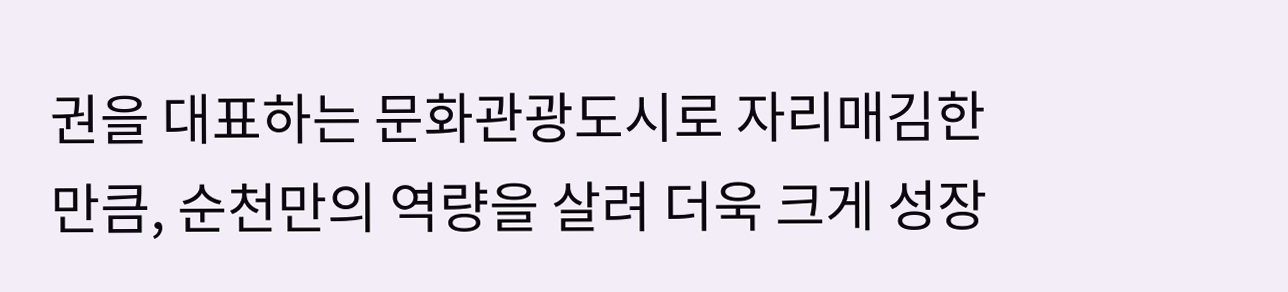권을 대표하는 문화관광도시로 자리매김한
만큼, 순천만의 역량을 살려 더욱 크게 성장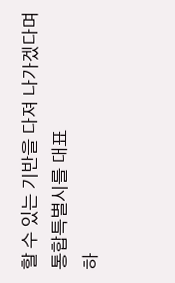할 수 있는 기반을 다져 나가겠다며 통합특별시를 대표
하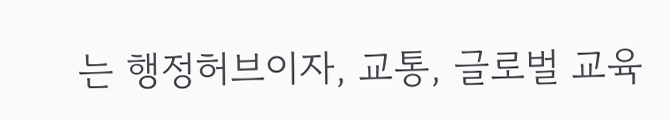는 행정허브이자, 교통, 글로벌 교육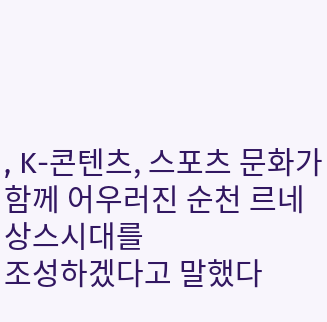, K-콘텐츠, 스포츠 문화가 함께 어우러진 순천 르네상스시대를
조성하겠다고 말했다